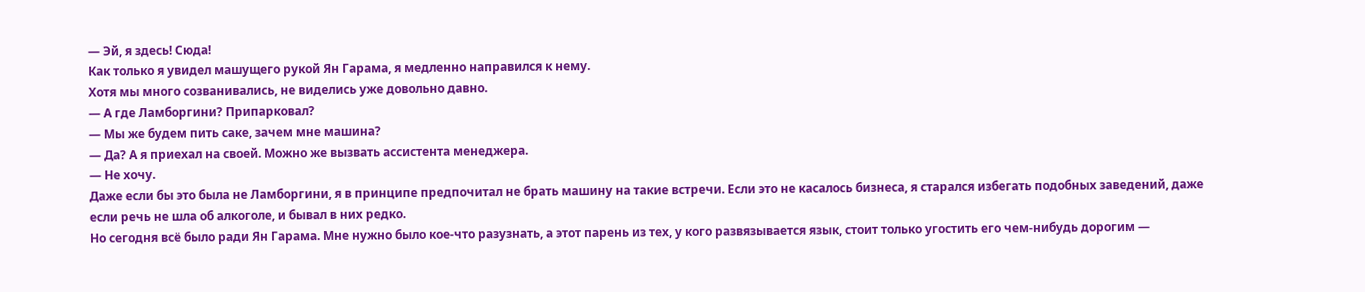— Эй, я здесь! Сюда!
Как только я увидел машущего рукой Ян Гарама, я медленно направился к нему.
Хотя мы много созванивались, не виделись уже довольно давно.
— А где Ламборгини? Припарковал?
— Мы же будем пить саке, зачем мне машина?
— Да? А я приехал на своей. Можно же вызвать ассистента менеджера.
— Не хочу.
Даже если бы это была не Ламборгини, я в принципе предпочитал не брать машину на такие встречи. Если это не касалось бизнеса, я старался избегать подобных заведений, даже если речь не шла об алкоголе, и бывал в них редко.
Но сегодня всё было ради Ян Гарама. Мне нужно было кое-что разузнать, а этот парень из тех, у кого развязывается язык, стоит только угостить его чем-нибудь дорогим —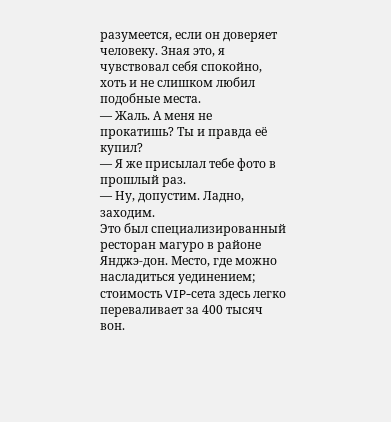разумеется, если он доверяет человеку. Зная это, я чувствовал себя спокойно, хоть и не слишком любил подобные места.
— Жаль. А меня не прокатишь? Ты и правда её купил?
— Я же присылал тебе фото в прошлый раз.
— Ну, допустим. Ладно, заходим.
Это был специализированный ресторан магуро в районе Янджэ-дон. Место, где можно насладиться уединением; стоимость VIP-сета здесь легко переваливает за 400 тысяч вон.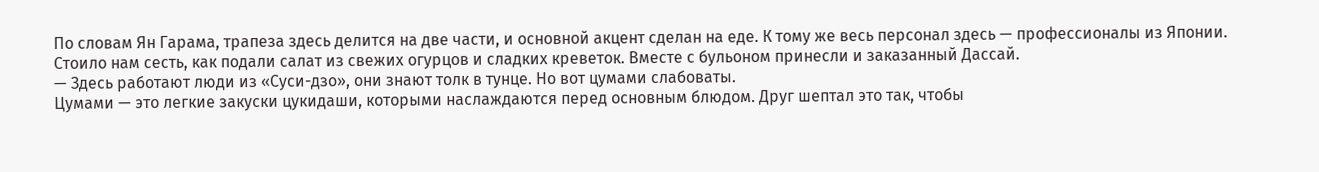По словам Ян Гарама, трапеза здесь делится на две части, и основной акцент сделан на еде. К тому же весь персонал здесь — профессионалы из Японии.
Стоило нам сесть, как подали салат из свежих огурцов и сладких креветок. Вместе с бульоном принесли и заказанный Дассай.
— Здесь работают люди из «Суси-дзо», они знают толк в тунце. Но вот цумами слабоваты.
Цумами — это легкие закуски цукидаши, которыми наслаждаются перед основным блюдом. Друг шептал это так, чтобы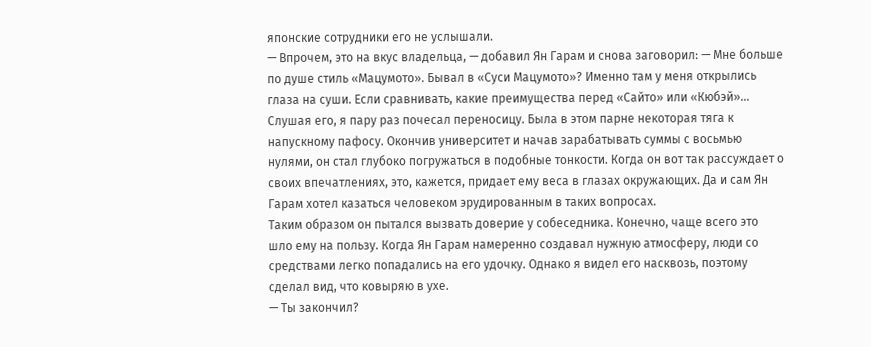японские сотрудники его не услышали.
— Впрочем, это на вкус владельца, — добавил Ян Гарам и снова заговорил: — Мне больше по душе стиль «Мацумото». Бывал в «Суси Мацумото»? Именно там у меня открылись глаза на суши. Если сравнивать, какие преимущества перед «Сайто» или «Кюбэй»…
Слушая его, я пару раз почесал переносицу. Была в этом парне некоторая тяга к напускному пафосу. Окончив университет и начав зарабатывать суммы с восьмью нулями, он стал глубоко погружаться в подобные тонкости. Когда он вот так рассуждает о своих впечатлениях, это, кажется, придает ему веса в глазах окружающих. Да и сам Ян Гарам хотел казаться человеком эрудированным в таких вопросах.
Таким образом он пытался вызвать доверие у собеседника. Конечно, чаще всего это шло ему на пользу. Когда Ян Гарам намеренно создавал нужную атмосферу, люди со средствами легко попадались на его удочку. Однако я видел его насквозь, поэтому сделал вид, что ковыряю в ухе.
— Ты закончил?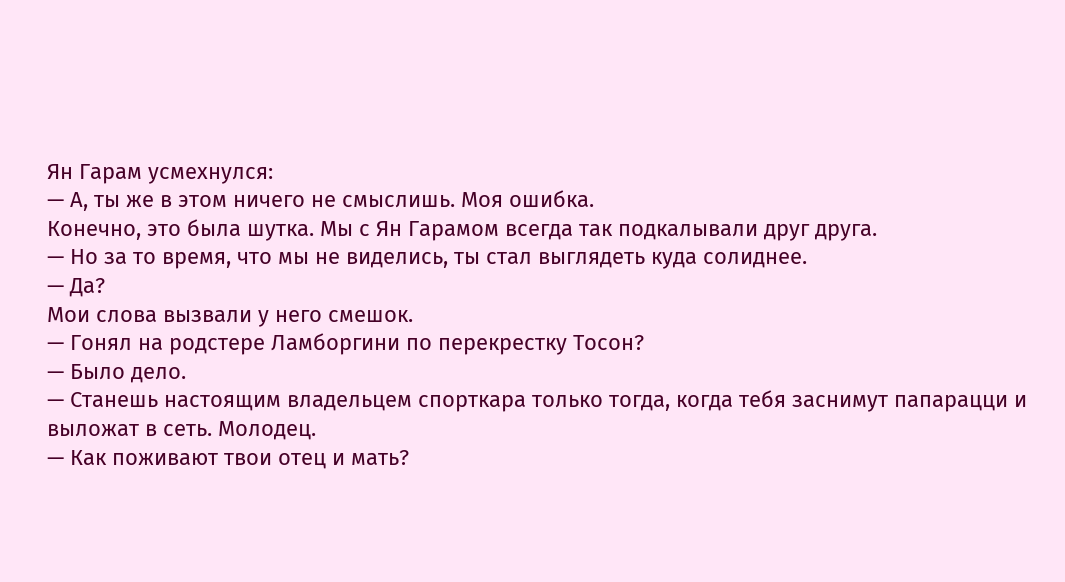Ян Гарам усмехнулся:
— А, ты же в этом ничего не смыслишь. Моя ошибка.
Конечно, это была шутка. Мы с Ян Гарамом всегда так подкалывали друг друга.
— Но за то время, что мы не виделись, ты стал выглядеть куда солиднее.
— Да?
Мои слова вызвали у него смешок.
— Гонял на родстере Ламборгини по перекрестку Тосон?
— Было дело.
— Станешь настоящим владельцем спорткара только тогда, когда тебя заснимут папарацци и выложат в сеть. Молодец.
— Как поживают твои отец и мать?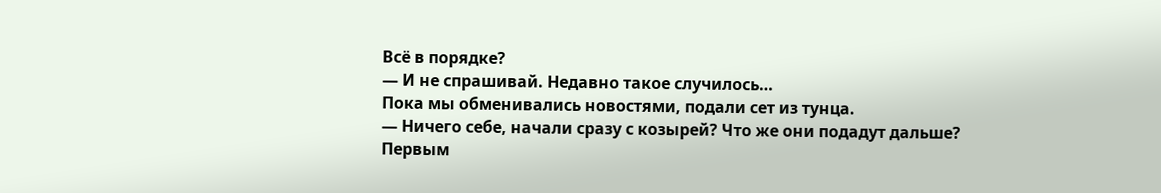Всё в порядке?
— И не спрашивай. Недавно такое случилось…
Пока мы обменивались новостями, подали сет из тунца.
— Ничего себе, начали сразу с козырей? Что же они подадут дальше?
Первым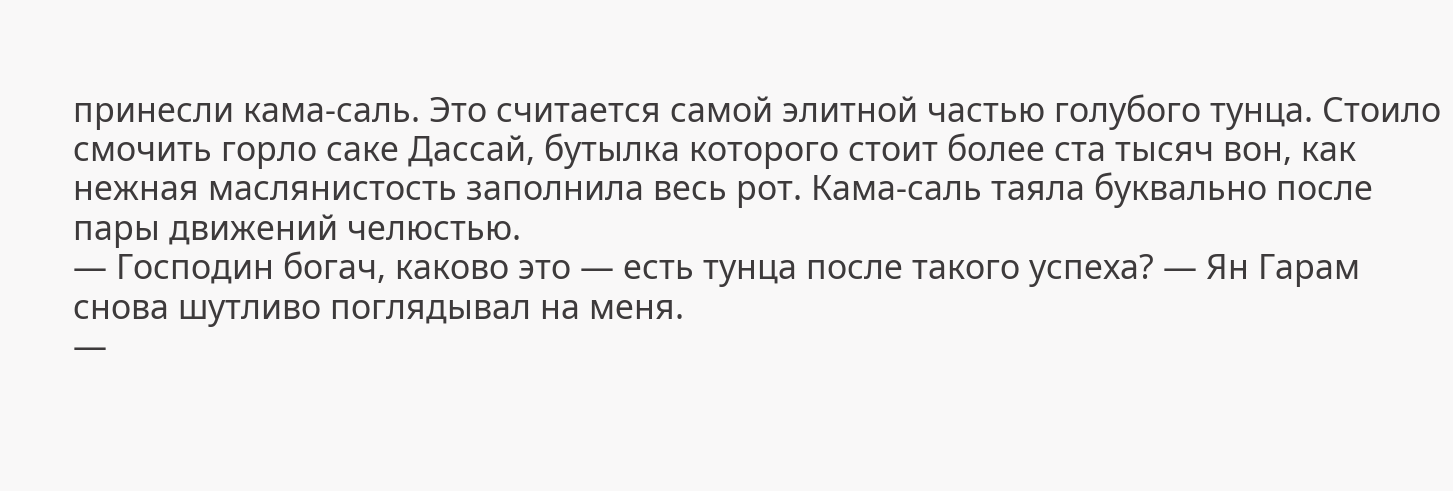принесли кама-саль. Это считается самой элитной частью голубого тунца. Стоило смочить горло саке Дассай, бутылка которого стоит более ста тысяч вон, как нежная маслянистость заполнила весь рот. Кама-саль таяла буквально после пары движений челюстью.
— Господин богач, каково это — есть тунца после такого успеха? — Ян Гарам снова шутливо поглядывал на меня.
—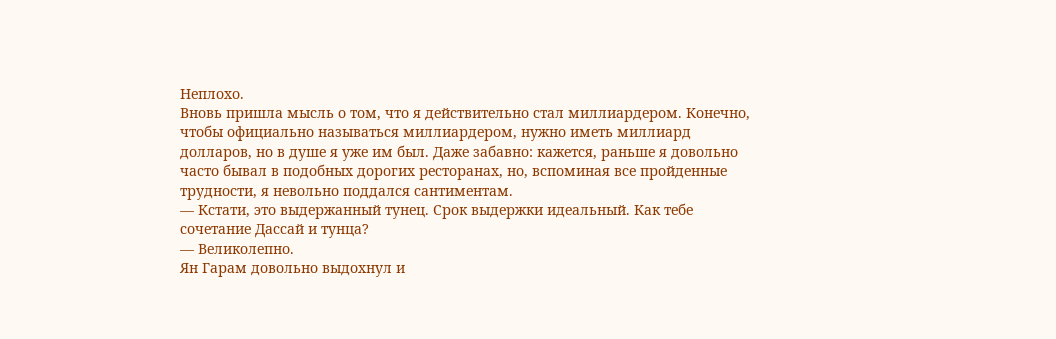Неплохо.
Вновь пришла мысль о том, что я действительно стал миллиардером. Конечно, чтобы официально называться миллиардером, нужно иметь миллиард долларов, но в душе я уже им был. Даже забавно: кажется, раньше я довольно часто бывал в подобных дорогих ресторанах, но, вспоминая все пройденные трудности, я невольно поддался сантиментам.
— Кстати, это выдержанный тунец. Срок выдержки идеальный. Как тебе сочетание Дассай и тунца?
— Великолепно.
Ян Гарам довольно выдохнул и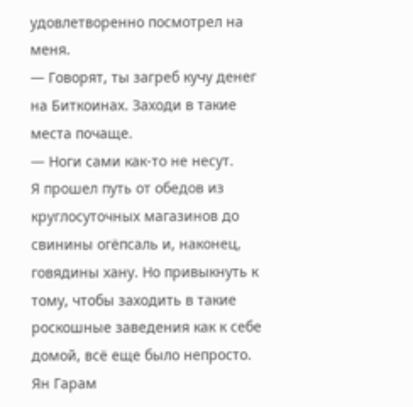удовлетворенно посмотрел на меня.
— Говорят, ты загреб кучу денег на Биткоинах. Заходи в такие места почаще.
— Ноги сами как-то не несут.
Я прошел путь от обедов из круглосуточных магазинов до свинины огёпсаль и, наконец, говядины хану. Но привыкнуть к тому, чтобы заходить в такие роскошные заведения как к себе домой, всё еще было непросто.
Ян Гарам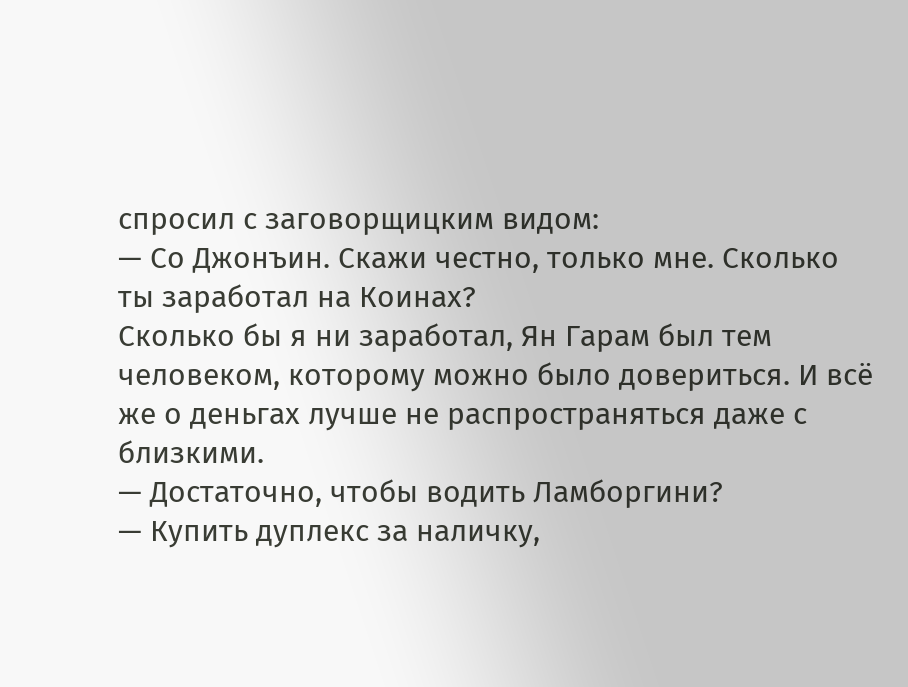спросил с заговорщицким видом:
— Со Джонъин. Скажи честно, только мне. Сколько ты заработал на Коинах?
Сколько бы я ни заработал, Ян Гарам был тем человеком, которому можно было довериться. И всё же о деньгах лучше не распространяться даже с близкими.
— Достаточно, чтобы водить Ламборгини?
— Купить дуплекс за наличку,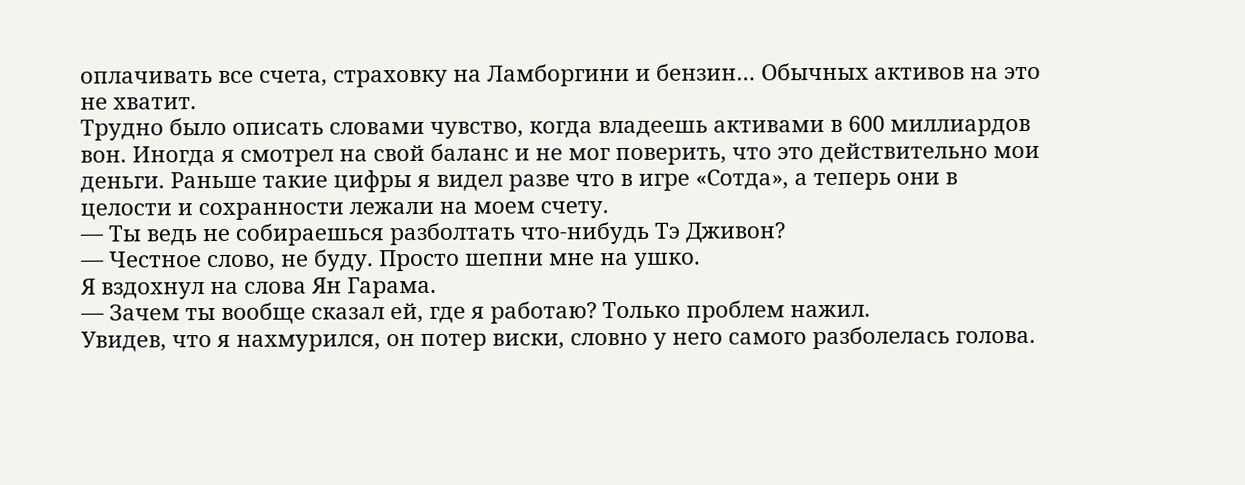оплачивать все счета, страховку на Ламборгини и бензин… Обычных активов на это не хватит.
Трудно было описать словами чувство, когда владеешь активами в 600 миллиардов вон. Иногда я смотрел на свой баланс и не мог поверить, что это действительно мои деньги. Раньше такие цифры я видел разве что в игре «Сотда», а теперь они в целости и сохранности лежали на моем счету.
— Ты ведь не собираешься разболтать что-нибудь Тэ Дживон?
— Честное слово, не буду. Просто шепни мне на ушко.
Я вздохнул на слова Ян Гарама.
— Зачем ты вообще сказал ей, где я работаю? Только проблем нажил.
Увидев, что я нахмурился, он потер виски, словно у него самого разболелась голова.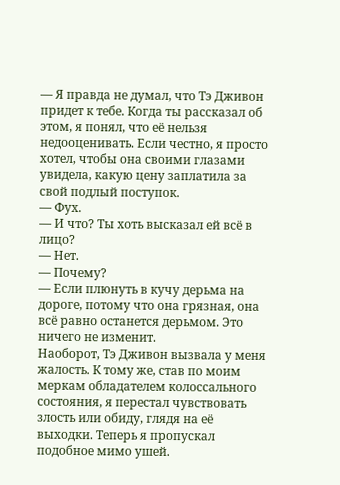— Я правда не думал, что Тэ Дживон придет к тебе. Когда ты рассказал об этом, я понял, что её нельзя недооценивать. Если честно, я просто хотел, чтобы она своими глазами увидела, какую цену заплатила за свой подлый поступок.
— Фух.
— И что? Ты хоть высказал ей всё в лицо?
— Нет.
— Почему?
— Если плюнуть в кучу дерьма на дороге, потому что она грязная, она всё равно останется дерьмом. Это ничего не изменит.
Наоборот, Тэ Дживон вызвала у меня жалость. К тому же, став по моим меркам обладателем колоссального состояния, я перестал чувствовать злость или обиду, глядя на её выходки. Теперь я пропускал подобное мимо ушей.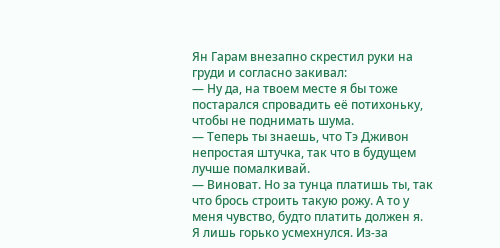Ян Гарам внезапно скрестил руки на груди и согласно закивал:
— Ну да, на твоем месте я бы тоже постарался спровадить её потихоньку, чтобы не поднимать шума.
— Теперь ты знаешь, что Тэ Дживон непростая штучка, так что в будущем лучше помалкивай.
— Виноват. Но за тунца платишь ты, так что брось строить такую рожу. А то у меня чувство, будто платить должен я.
Я лишь горько усмехнулся. Из-за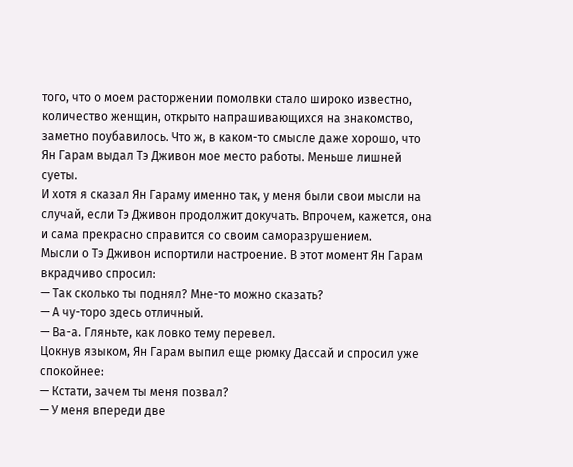того, что о моем расторжении помолвки стало широко известно, количество женщин, открыто напрашивающихся на знакомство, заметно поубавилось. Что ж, в каком-то смысле даже хорошо, что Ян Гарам выдал Тэ Дживон мое место работы. Меньше лишней суеты.
И хотя я сказал Ян Гараму именно так, у меня были свои мысли на случай, если Тэ Дживон продолжит докучать. Впрочем, кажется, она и сама прекрасно справится со своим саморазрушением.
Мысли о Тэ Дживон испортили настроение. В этот момент Ян Гарам вкрадчиво спросил:
— Так сколько ты поднял? Мне-то можно сказать?
— А чу-торо здесь отличный.
— Ва-а. Гляньте, как ловко тему перевел.
Цокнув языком, Ян Гарам выпил еще рюмку Дассай и спросил уже спокойнее:
— Кстати, зачем ты меня позвал?
— У меня впереди две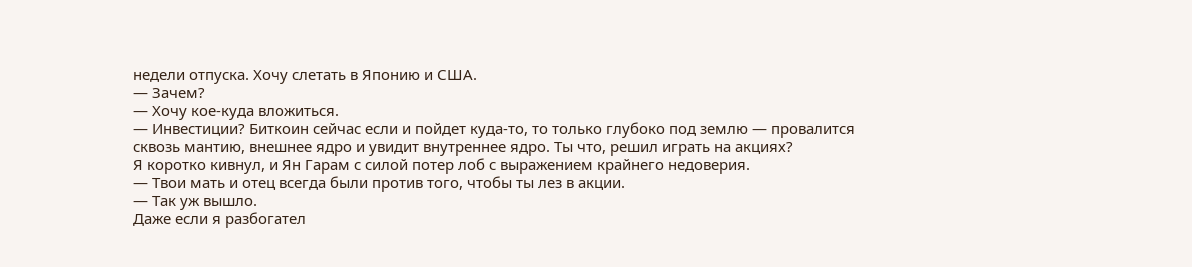недели отпуска. Хочу слетать в Японию и США.
— Зачем?
— Хочу кое-куда вложиться.
— Инвестиции? Биткоин сейчас если и пойдет куда-то, то только глубоко под землю — провалится сквозь мантию, внешнее ядро и увидит внутреннее ядро. Ты что, решил играть на акциях?
Я коротко кивнул, и Ян Гарам с силой потер лоб с выражением крайнего недоверия.
— Твои мать и отец всегда были против того, чтобы ты лез в акции.
— Так уж вышло.
Даже если я разбогател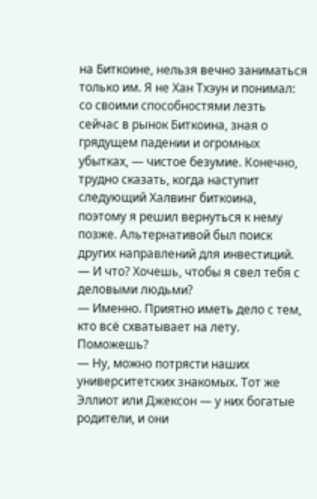на Биткоине, нельзя вечно заниматься только им. Я не Хан Тхэун и понимал: со своими способностями лезть сейчас в рынок Биткоина, зная о грядущем падении и огромных убытках, — чистое безумие. Конечно, трудно сказать, когда наступит следующий Халвинг биткоина, поэтому я решил вернуться к нему позже. Альтернативой был поиск других направлений для инвестиций.
— И что? Хочешь, чтобы я свел тебя с деловыми людьми?
— Именно. Приятно иметь дело с тем, кто всё схватывает на лету. Поможешь?
— Ну, можно потрясти наших университетских знакомых. Тот же Эллиот или Джексон — у них богатые родители, и они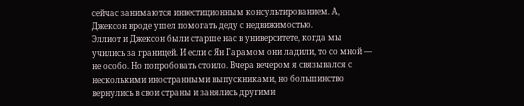сейчас занимаются инвестиционным консультированием. А, Джексон вроде ушел помогать деду с недвижимостью.
Эллиот и Джексон были старше нас в университете, когда мы учились за границей. И если с Ян Гарамом они ладили, то со мной — не особо. Но попробовать стоило. Вчера вечером я связывался с несколькими иностранными выпускниками, но большинство вернулись в свои страны и занялись другими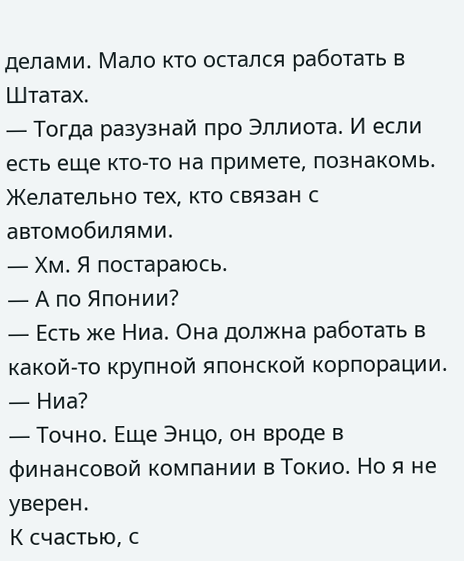делами. Мало кто остался работать в Штатах.
— Тогда разузнай про Эллиота. И если есть еще кто-то на примете, познакомь. Желательно тех, кто связан с автомобилями.
— Хм. Я постараюсь.
— А по Японии?
— Есть же Ниа. Она должна работать в какой-то крупной японской корпорации.
— Ниа?
— Точно. Еще Энцо, он вроде в финансовой компании в Токио. Но я не уверен.
К счастью, с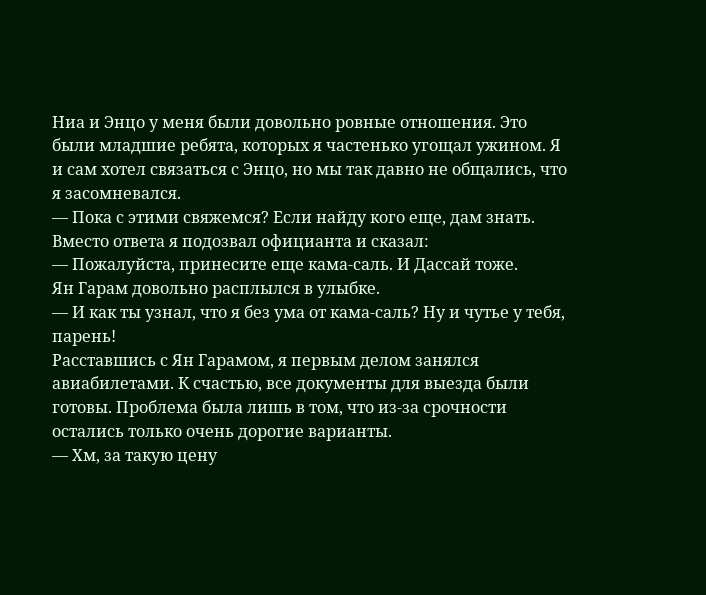Ниа и Энцо у меня были довольно ровные отношения. Это были младшие ребята, которых я частенько угощал ужином. Я и сам хотел связаться с Энцо, но мы так давно не общались, что я засомневался.
— Пока с этими свяжемся? Если найду кого еще, дам знать.
Вместо ответа я подозвал официанта и сказал:
— Пожалуйста, принесите еще кама-саль. И Дассай тоже.
Ян Гарам довольно расплылся в улыбке.
— И как ты узнал, что я без ума от кама-саль? Ну и чутье у тебя, парень!
Расставшись с Ян Гарамом, я первым делом занялся авиабилетами. К счастью, все документы для выезда были готовы. Проблема была лишь в том, что из-за срочности остались только очень дорогие варианты.
— Хм, за такую цену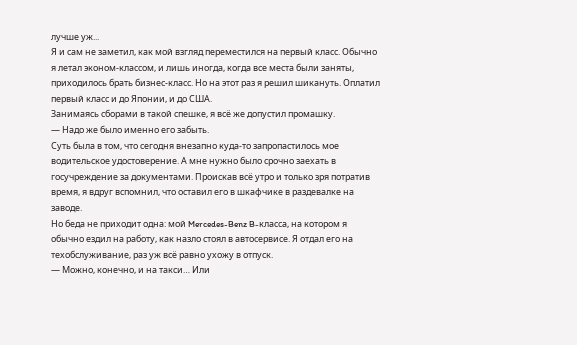лучше уж...
Я и сам не заметил, как мой взгляд переместился на первый класс. Обычно я летал эконом-классом, и лишь иногда, когда все места были заняты, приходилось брать бизнес-класс. Но на этот раз я решил шикануть. Оплатил первый класс и до Японии, и до США.
Занимаясь сборами в такой спешке, я всё же допустил промашку.
— Надо же было именно его забыть.
Суть была в том, что сегодня внезапно куда-то запропастилось мое водительское удостоверение. А мне нужно было срочно заехать в госучреждение за документами. Проискав всё утро и только зря потратив время, я вдруг вспомнил, что оставил его в шкафчике в раздевалке на заводе.
Но беда не приходит одна: мой Mercedes-Benz B-класса, на котором я обычно ездил на работу, как назло стоял в автосервисе. Я отдал его на техобслуживание, раз уж всё равно ухожу в отпуск.
— Можно, конечно, и на такси… Или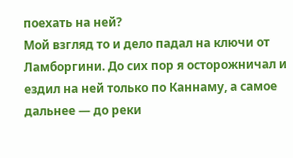поехать на ней?
Мой взгляд то и дело падал на ключи от Ламборгини. До сих пор я осторожничал и ездил на ней только по Каннаму, а самое дальнее — до реки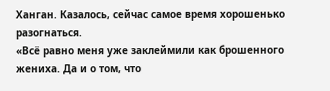Ханган. Казалось, сейчас самое время хорошенько разогнаться.
«Всё равно меня уже заклеймили как брошенного жениха. Да и о том, что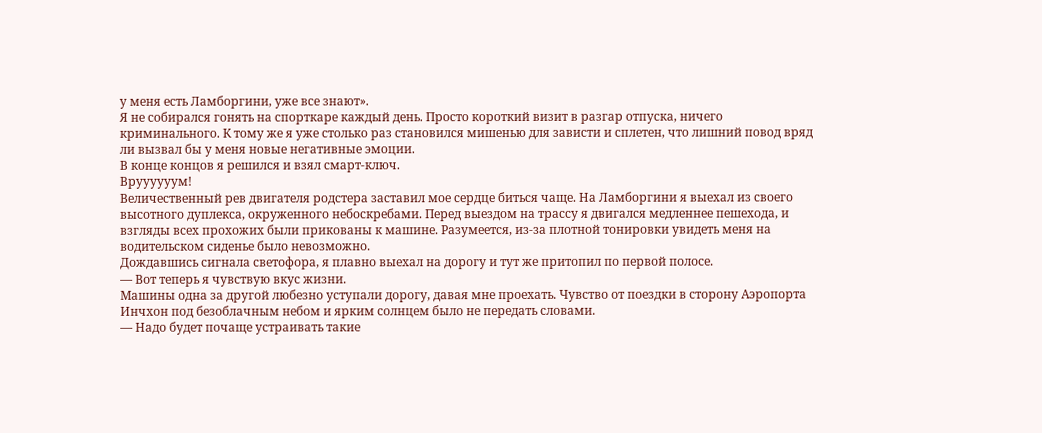у меня есть Ламборгини, уже все знают».
Я не собирался гонять на спорткаре каждый день. Просто короткий визит в разгар отпуска, ничего криминального. К тому же я уже столько раз становился мишенью для зависти и сплетен, что лишний повод вряд ли вызвал бы у меня новые негативные эмоции.
В конце концов я решился и взял смарт-ключ.
Вруууууум!
Величественный рев двигателя родстера заставил мое сердце биться чаще. На Ламборгини я выехал из своего высотного дуплекса, окруженного небоскребами. Перед выездом на трассу я двигался медленнее пешехода, и взгляды всех прохожих были прикованы к машине. Разумеется, из-за плотной тонировки увидеть меня на водительском сиденье было невозможно.
Дождавшись сигнала светофора, я плавно выехал на дорогу и тут же притопил по первой полосе.
— Вот теперь я чувствую вкус жизни.
Машины одна за другой любезно уступали дорогу, давая мне проехать. Чувство от поездки в сторону Аэропорта Инчхон под безоблачным небом и ярким солнцем было не передать словами.
— Надо будет почаще устраивать такие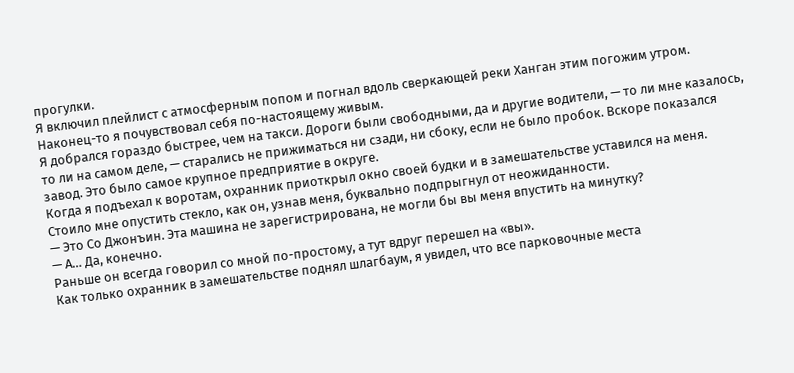прогулки.
Я включил плейлист с атмосферным попом и погнал вдоль сверкающей реки Ханган этим погожим утром. Наконец-то я почувствовал себя по-настоящему живым.
Я добрался гораздо быстрее, чем на такси. Дороги были свободными, да и другие водители, — то ли мне казалось, то ли на самом деле, — старались не прижиматься ни сзади, ни сбоку, если не было пробок. Вскоре показался завод. Это было самое крупное предприятие в округе.
Когда я подъехал к воротам, охранник приоткрыл окно своей будки и в замешательстве уставился на меня. Стоило мне опустить стекло, как он, узнав меня, буквально подпрыгнул от неожиданности.
— Это Со Джонъин. Эта машина не зарегистрирована, не могли бы вы меня впустить на минутку?
— А… Да, конечно.
Раньше он всегда говорил со мной по-простому, а тут вдруг перешел на «вы».
Как только охранник в замешательстве поднял шлагбаум, я увидел, что все парковочные места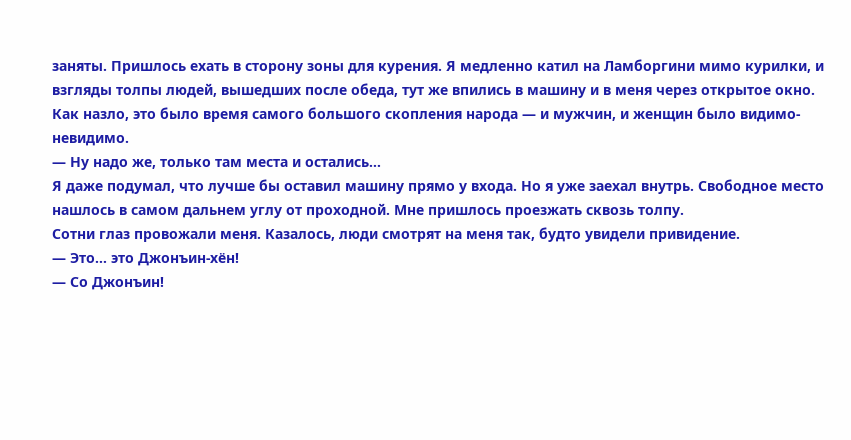заняты. Пришлось ехать в сторону зоны для курения. Я медленно катил на Ламборгини мимо курилки, и взгляды толпы людей, вышедших после обеда, тут же впились в машину и в меня через открытое окно. Как назло, это было время самого большого скопления народа — и мужчин, и женщин было видимо-невидимо.
— Ну надо же, только там места и остались…
Я даже подумал, что лучше бы оставил машину прямо у входа. Но я уже заехал внутрь. Свободное место нашлось в самом дальнем углу от проходной. Мне пришлось проезжать сквозь толпу.
Сотни глаз провожали меня. Казалось, люди смотрят на меня так, будто увидели привидение.
— Это… это Джонъин-хён!
— Со Джонъин!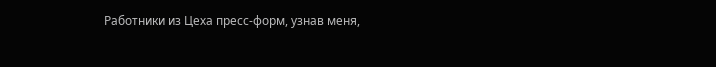Работники из Цеха пресс-форм, узнав меня,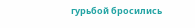гурьбой бросились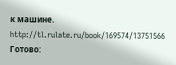к машине.
http://tl.rulate.ru/book/169574/13751566
Готово: